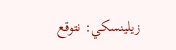زيلينسكي: نتوقع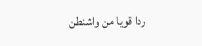ردا قويا من واشنطن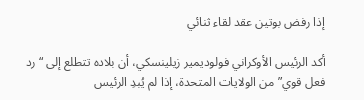إذا رفض بوتين عقد لقاء ثنائي

أكد الرئيس الأوكراني فولوديمير زيلينسكي، أن بلاده تتطلع إلى “رد فعل قوي” من الولايات المتحدة، إذا لم يُبدِ الرئيس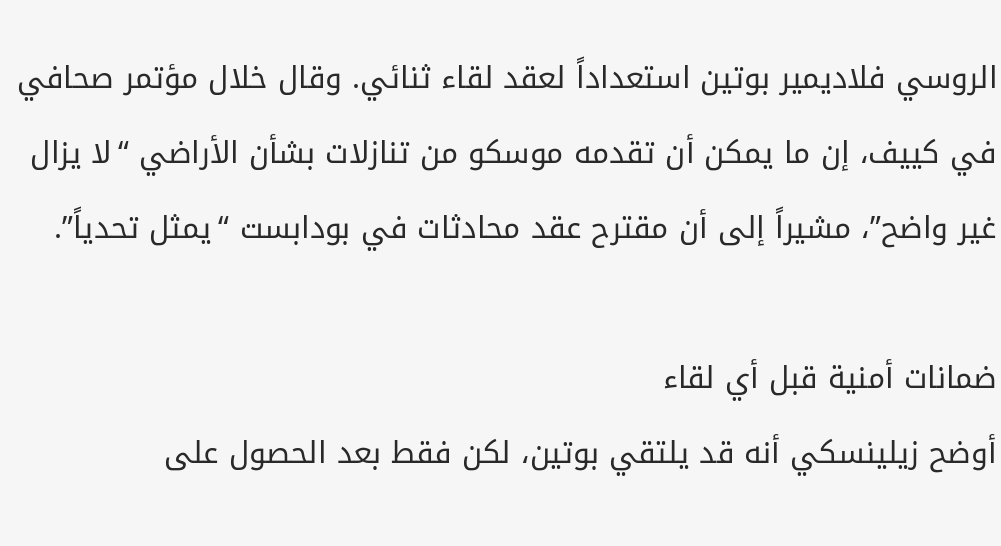الروسي فلاديمير بوتين استعداداً لعقد لقاء ثنائي. وقال خلال مؤتمر صحافي في كييف، إن ما يمكن أن تقدمه موسكو من تنازلات بشأن الأراضي “لا يزال غير واضح”، مشيراً إلى أن مقترح عقد محادثات في بودابست “يمثل تحدياً”.

ضمانات أمنية قبل أي لقاء
أوضح زيلينسكي أنه قد يلتقي بوتين، لكن فقط بعد الحصول على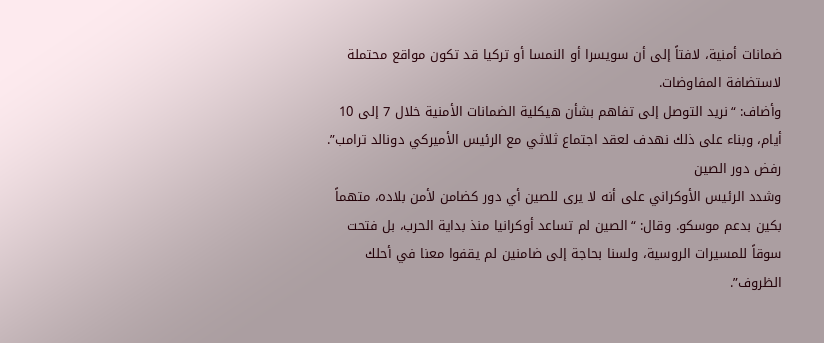ضمانات أمنية، لافتاً إلى أن سويسرا أو النمسا أو تركيا قد تكون مواقع محتملة لاستضافة المفاوضات.
وأضاف: “نريد التوصل إلى تفاهم بشأن هيكلية الضمانات الأمنية خلال 7 إلى 10 أيام، وبناء على ذلك نهدف لعقد اجتماع ثلاثي مع الرئيس الأميركي دونالد ترامب”.
رفض دور الصين
وشدد الرئيس الأوكراني على أنه لا يرى للصين أي دور كضامن لأمن بلاده، متهماً بكين بدعم موسكو. وقال: “الصين لم تساعد أوكرانيا منذ بداية الحرب، بل فتحت سوقاً للمسيرات الروسية، ولسنا بحاجة إلى ضامنين لم يقفوا معنا في أحلك الظروف”.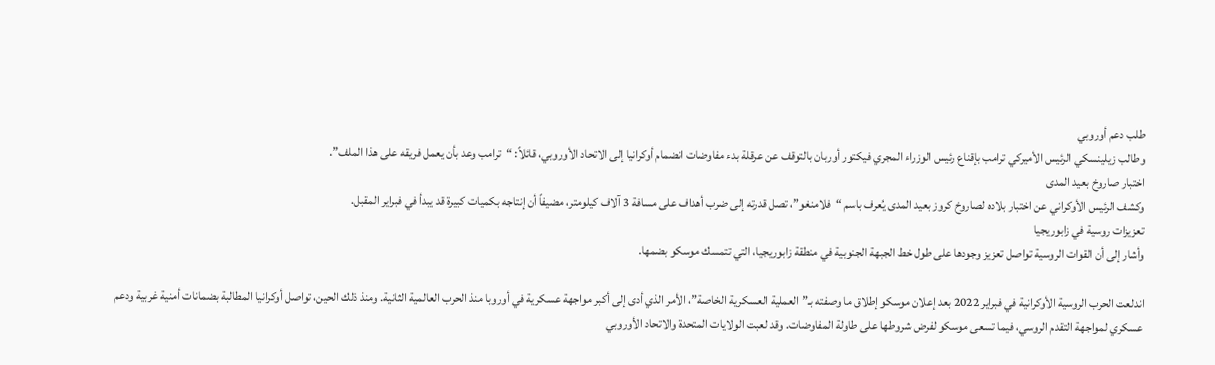طلب دعم أوروبي
وطالب زيلينسكي الرئيس الأميركي ترامب بإقناع رئيس الوزراء المجري فيكتور أوربان بالتوقف عن عرقلة بدء مفاوضات انضمام أوكرانيا إلى الاتحاد الأوروبي، قائلاً: “ترامب وعد بأن يعمل فريقه على هذا الملف”.
اختبار صاروخ بعيد المدى
وكشف الرئيس الأوكراني عن اختبار بلاده لصاروخ كروز بعيد المدى يُعرف باسم “فلامنغو”، تصل قدرته إلى ضرب أهداف على مسافة 3 آلاف كيلومتر، مضيفاً أن إنتاجه بكميات كبيرة قد يبدأ في فبراير المقبل.
تعزيزات روسية في زابوريجيا
وأشار إلى أن القوات الروسية تواصل تعزيز وجودها على طول خط الجبهة الجنوبية في منطقة زابوريجيا، التي تتمسك موسكو بضمها.

اندلعت الحرب الروسية الأوكرانية في فبراير 2022 بعد إعلان موسكو إطلاق ما وصفته بـ”العملية العسكرية الخاصة”، الأمر الذي أدى إلى أكبر مواجهة عسكرية في أوروبا منذ الحرب العالمية الثانية. ومنذ ذلك الحين، تواصل أوكرانيا المطالبة بضمانات أمنية غربية ودعم عسكري لمواجهة التقدم الروسي، فيما تسعى موسكو لفرض شروطها على طاولة المفاوضات. وقد لعبت الولايات المتحدة والاتحاد الأوروبي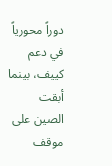دوراً محورياً في دعم كييف، بينما أبقت الصين على موقف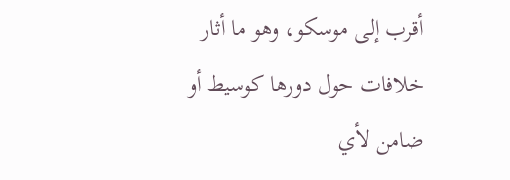أقرب إلى موسكو، وهو ما أثار خلافات حول دورها كوسيط أو ضامن لأي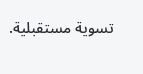تسوية مستقبلية.